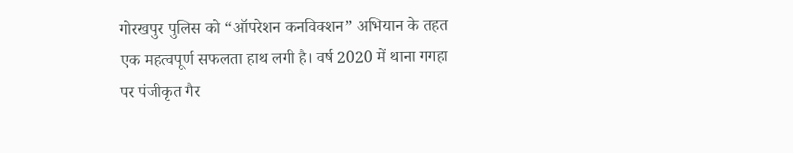गोरखपुर पुलिस को “ऑपरेशन कनविक्शन” अभियान के तहत एक महत्वपूर्ण सफलता हाथ लगी है। वर्ष 2020 में थाना गगहा पर पंजीकृत गैर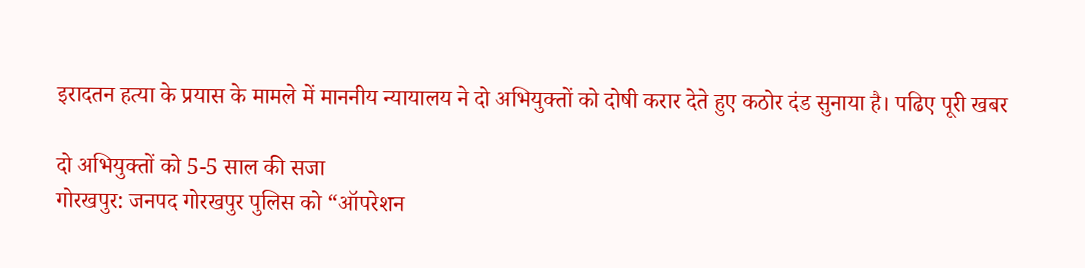इरादतन हत्या के प्रयास के मामले में माननीय न्यायालय ने दो अभियुक्तों को दोषी करार देते हुए कठोर दंड सुनाया है। पढिए पूरी खबर

दो अभियुक्तों को 5-5 साल की सजा
गोरखपुर: जनपद गोरखपुर पुलिस को “ऑपरेशन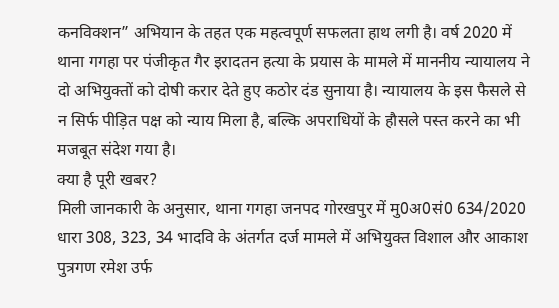कनविक्शन” अभियान के तहत एक महत्वपूर्ण सफलता हाथ लगी है। वर्ष 2020 में थाना गगहा पर पंजीकृत गैर इरादतन हत्या के प्रयास के मामले में माननीय न्यायालय ने दो अभियुक्तों को दोषी करार देते हुए कठोर दंड सुनाया है। न्यायालय के इस फैसले से न सिर्फ पीड़ित पक्ष को न्याय मिला है, बल्कि अपराधियों के हौसले पस्त करने का भी मजबूत संदेश गया है।
क्या है पूरी खबर?
मिली जानकारी के अनुसार, थाना गगहा जनपद गोरखपुर में मु0अ0सं0 634/2020 धारा 308, 323, 34 भादवि के अंतर्गत दर्ज मामले में अभियुक्त विशाल और आकाश पुत्रगण रमेश उर्फ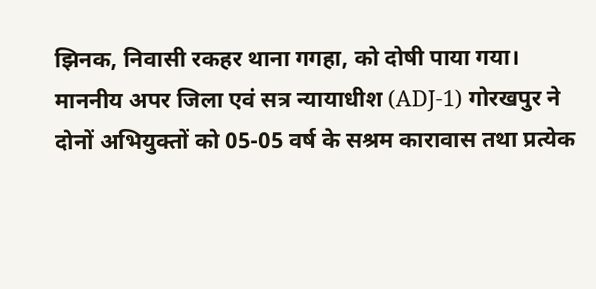झिनक, निवासी रकहर थाना गगहा, को दोषी पाया गया। माननीय अपर जिला एवं सत्र न्यायाधीश (ADJ-1) गोरखपुर ने दोनों अभियुक्तों को 05-05 वर्ष के सश्रम कारावास तथा प्रत्येक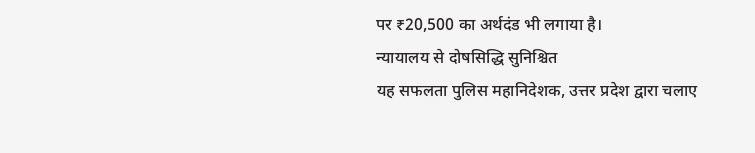पर ₹20,500 का अर्थदंड भी लगाया है।
न्यायालय से दोषसिद्धि सुनिश्चित
यह सफलता पुलिस महानिदेशक, उत्तर प्रदेश द्वारा चलाए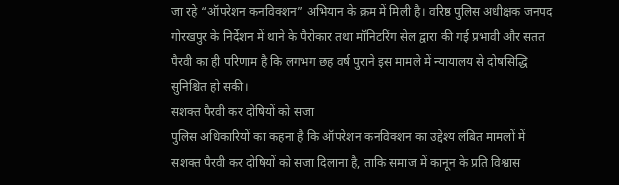जा रहे “ऑपरेशन कनविक्शन” अभियान के क्रम में मिली है। वरिष्ठ पुलिस अधीक्षक जनपद गोरखपुर के निर्देशन में थाने के पैरोकार तथा मॉनिटरिंग सेल द्वारा की गई प्रभावी और सतत पैरवी का ही परिणाम है कि लगभग छह वर्ष पुराने इस मामले में न्यायालय से दोषसिद्धि सुनिश्चित हो सकी।
सशक्त पैरवी कर दोषियों को सजा
पुलिस अधिकारियों का कहना है कि ऑपरेशन कनविक्शन का उद्देश्य लंबित मामलों में सशक्त पैरवी कर दोषियों को सजा दिलाना है, ताकि समाज में कानून के प्रति विश्वास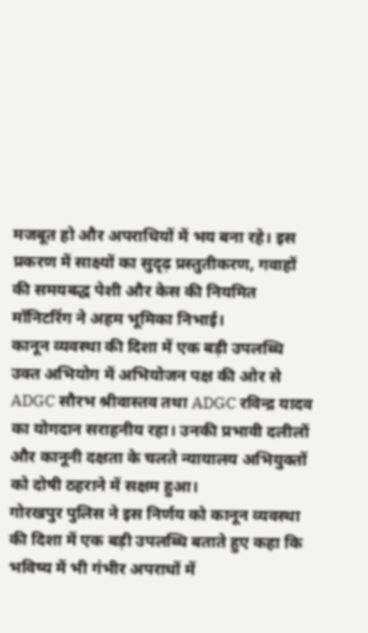मजबूत हो और अपराधियों में भय बना रहे। इस प्रकरण में साक्ष्यों का सुदृढ़ प्रस्तुतीकरण, गवाहों की समयबद्ध पेशी और केस की नियमित मॉनिटरिंग ने अहम भूमिका निभाई।
कानून व्यवस्था की दिशा में एक बड़ी उपलब्धि
उक्त अभियोग में अभियोजन पक्ष की ओर से ADGC सौरभ श्रीवास्तव तथा ADGC रविन्द्र यादव का योगदान सराहनीय रहा। उनकी प्रभावी दलीलों और कानूनी दक्षता के चलते न्यायालय अभियुक्तों को दोषी ठहराने में सक्षम हुआ।
गोरखपुर पुलिस ने इस निर्णय को कानून व्यवस्था की दिशा में एक बड़ी उपलब्धि बताते हुए कहा कि भविष्य में भी गंभीर अपराधों में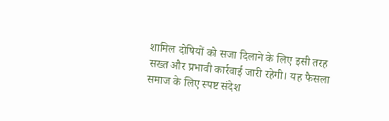शामिल दोषियों को सजा दिलाने के लिए इसी तरह सख्त और प्रभावी कार्रवाई जारी रहेगी। यह फैसला समाज के लिए स्पष्ट संदेश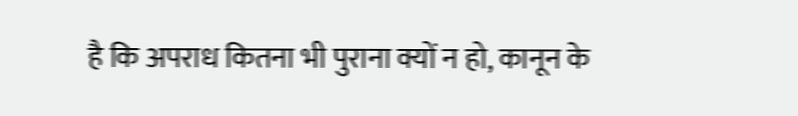है कि अपराध कितना भी पुराना क्यों न हो, कानून के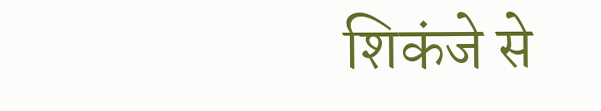शिकंजे से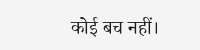कोई बच नहीं।